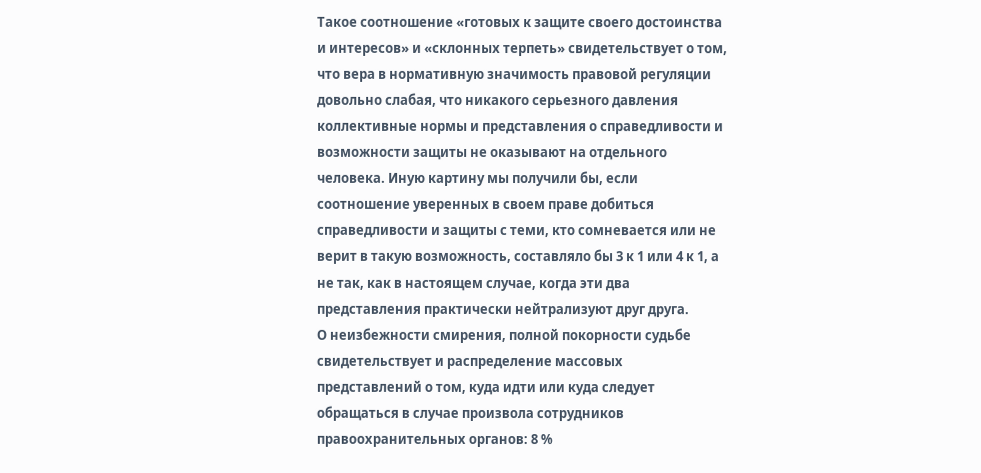Такое соотношение «готовых к защите своего достоинства и интересов» и «склонных терпеть» свидетельствует о том, что вера в нормативную значимость правовой регуляции довольно слабая, что никакого серьезного давления коллективные нормы и представления о справедливости и возможности защиты не оказывают на отдельного человека. Иную картину мы получили бы, если соотношение уверенных в своем праве добиться справедливости и защиты с теми, кто сомневается или не верит в такую возможность, составляло бы 3 к 1 или 4 к 1, а не так, как в настоящем случае, когда эти два представления практически нейтрализуют друг друга.
О неизбежности смирения, полной покорности судьбе свидетельствует и распределение массовых представлений о том, куда идти или куда следует обращаться в случае произвола сотрудников правоохранительных органов: 8 %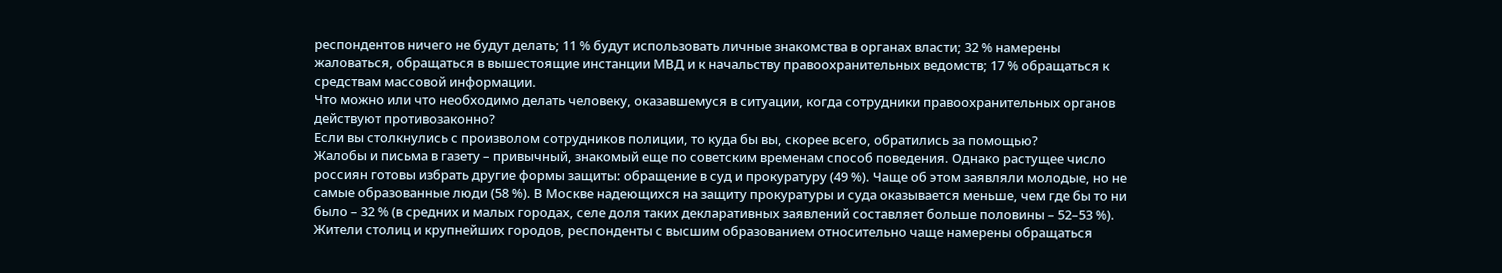респондентов ничего не будут делать; 11 % будут использовать личные знакомства в органах власти; 32 % намерены жаловаться, обращаться в вышестоящие инстанции МВД и к начальству правоохранительных ведомств; 17 % обращаться к средствам массовой информации.
Что можно или что необходимо делать человеку, оказавшемуся в ситуации, когда сотрудники правоохранительных органов действуют противозаконно?
Если вы столкнулись с произволом сотрудников полиции, то куда бы вы, скорее всего, обратились за помощью?
Жалобы и письма в газету – привычный, знакомый еще по советским временам способ поведения. Однако растущее число россиян готовы избрать другие формы защиты: обращение в суд и прокуратуру (49 %). Чаще об этом заявляли молодые, но не самые образованные люди (58 %). В Москве надеющихся на защиту прокуратуры и суда оказывается меньше, чем где бы то ни было – 32 % (в средних и малых городах, селе доля таких декларативных заявлений составляет больше половины – 52–53 %). Жители столиц и крупнейших городов, респонденты с высшим образованием относительно чаще намерены обращаться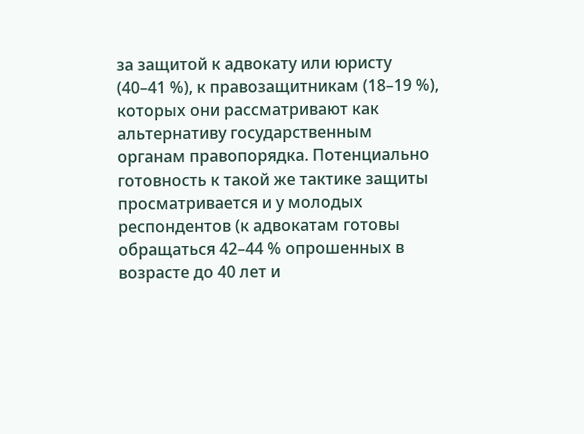за защитой к адвокату или юристу (40–41 %), к правозащитникам (18–19 %), которых они рассматривают как альтернативу государственным органам правопорядка. Потенциально готовность к такой же тактике защиты просматривается и у молодых респондентов (к адвокатам готовы обращаться 42–44 % опрошенных в возрасте до 40 лет и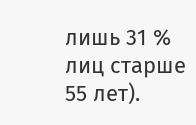лишь 31 % лиц старше 55 лет).